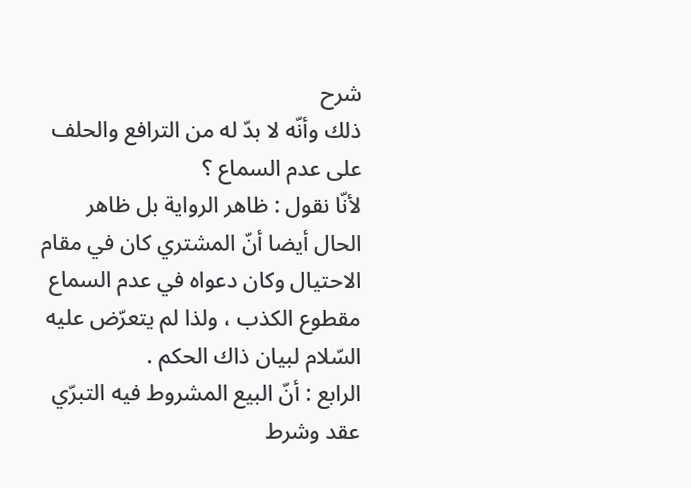شرح
ذلك وأنّه لا بدّ له من الترافع والحلف على عدم السماع ؟
لأنّا نقول : ظاهر الرواية بل ظاهر الحال أيضا أنّ المشتري كان في مقام الاحتيال وكان دعواه في عدم السماع مقطوع الكذب ، ولذا لم يتعرّض عليه السّلام لبيان ذاك الحكم .
الرابع : أنّ البيع المشروط فيه التبرّي عقد وشرط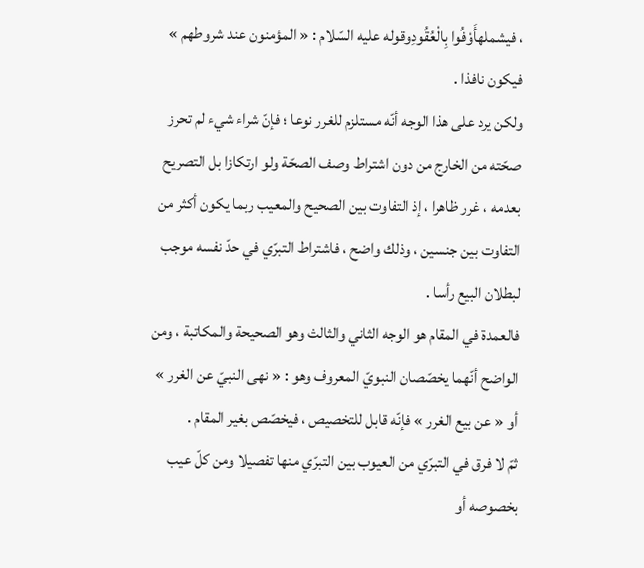، فيشملهأَوْفُوا بِالْعُقُودِوقوله عليه السّلام : « المؤمنون عند شروطهم » فيكون نافذا .
ولكن يرد على هذا الوجه أنّه مستلزم للغرر نوعا ؛ فإنّ شراء شيء لم تحرز صحّته من الخارج من دون اشتراط وصف الصحّة ولو ارتكازا بل التصريح بعدمه ، غرر ظاهرا ، إذ التفاوت بين الصحيح والمعيب ربما يكون أكثر من التفاوت بين جنسين ، وذلك واضح ، فاشتراط التبرّي في حدّ نفسه موجب لبطلان البيع رأسا .
فالعمدة في المقام هو الوجه الثاني والثالث وهو الصحيحة والمكاتبة ، ومن الواضح أنّهما يخصّصان النبويّ المعروف وهو : « نهى النبيّ عن الغرر » أو « عن بيع الغرر » فإنّه قابل للتخصيص ، فيخصّص بغير المقام .
ثمّ لا فرق في التبرّي من العيوب بين التبرّي منها تفصيلا ومن كلّ عيب بخصوصه أو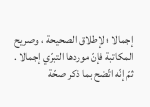إجمالا ؛ لإطلاق الصحيحة ، وصريح المكاتبة فإنّ موردها التبرّي إجمالا .
ثمّ إنّه اتّضح بما ذكر صحّة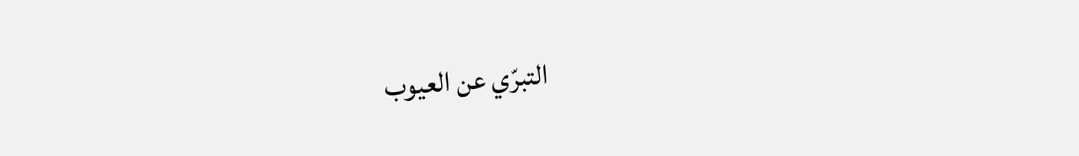التبرّي عن العيوب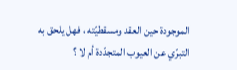الموجودة حين العقد ومسقطيّته ، فهل يلحق به التبرّي عن العيوب المتجدّدة أم لا ؟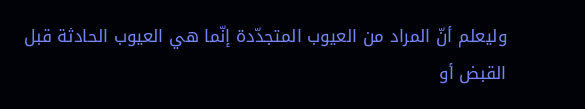وليعلم أنّ المراد من العيوب المتجدّدة إنّما هي العيوب الحادثة قبل القبض أو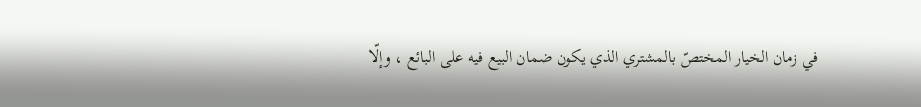في زمان الخيار المختصّ بالمشتري الذي يكون ضمان البيع فيه على البائع ، وإلّا